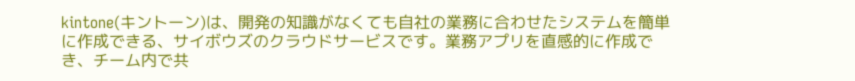kintone(キントーン)は、開発の知識がなくても自社の業務に合わせたシステムを簡単に作成できる、サイボウズのクラウドサービスです。業務アプリを直感的に作成でき、チーム内で共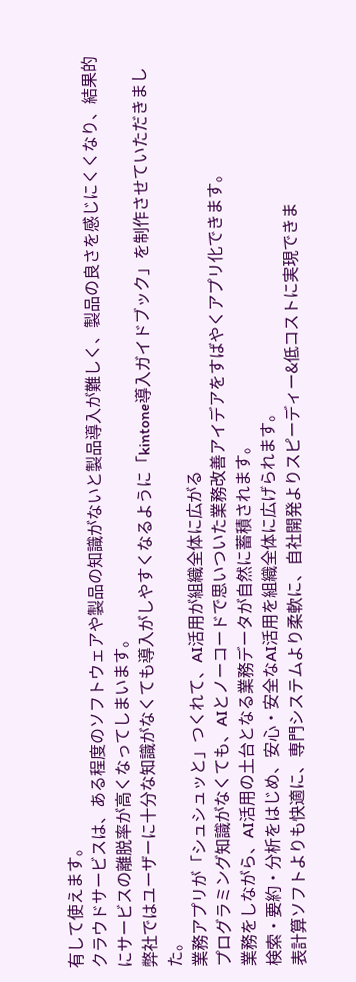有して使えます。
クラウドサービスは、ある程度のソフトウェアや製品の知識がないと製品導入が難しく、製品の良さを感じにくくなり、結果的にサービスの離脱率が高くなってしまいます。
弊社ではユーザーに十分な知識がなくても導入がしやすくなるように「kintone導入ガイドブック」を制作させていただきました。
業務アプリが「シュシュッと」つくれて、AI活用が組織全体に広がる
プログラミング知識がなくても、AIとノーコードで思いついた業務改善アイデアをすばやくアプリ化できます。
業務をしながら、AI活用の土台となる業務データが自然に蓄積されます。
検索・要約・分析をはじめ、安心・安全なAI活用を組織全体に広げられます。
表計算ソフトよりも快適に、専門システムより柔軟に、自社開発よりスピーディー&低コストに実現できま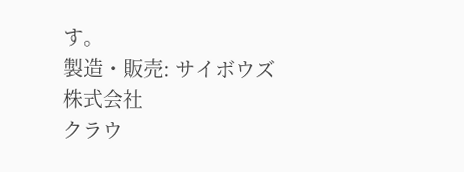す。
製造・販売: サイボウズ株式会社
クラウ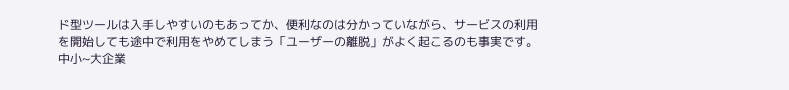ド型ツールは入手しやすいのもあってか、便利なのは分かっていながら、サービスの利用を開始しても途中で利用をやめてしまう「ユーザーの離脱」がよく起こるのも事実です。
中小~大企業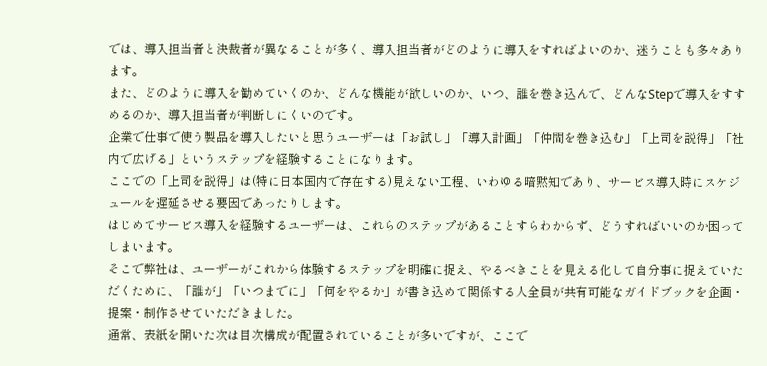では、導入担当者と決裁者が異なることが多く、導入担当者がどのように導入をすればよいのか、迷うことも多々あります。
また、どのように導入を勧めていくのか、どんな機能が欲しいのか、いつ、誰を巻き込んで、どんなStepで導入をすすめるのか、導入担当者が判断しにくいのです。
企業で仕事で使う製品を導入したいと思うユーザーは「お試し」「導入計画」「仲間を巻き込む」「上司を説得」「社内で広げる」というステップを経験することになります。
ここでの「上司を説得」は(特に日本国内で存在する)見えない工程、いわゆる暗黙知であり、サービス導入時にスケジュールを遅延させる要因であったりします。
はじめてサービス導入を経験するユーザーは、これらのステップがあることすらわからず、どうすればいいのか困ってしまいます。
そこで弊社は、ユーザーがこれから体験するステップを明確に捉え、やるべきことを見える化して自分事に捉えていただくために、「誰が」「いつまでに」「何をやるか」が書き込めて関係する人全員が共有可能なガイドブックを企画・提案・制作させていただきました。
通常、表紙を開いた次は目次構成が配置されていることが多いですが、ここで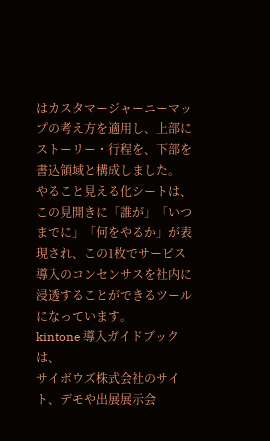はカスタマージャーニーマップの考え方を適用し、上部にストーリー・行程を、下部を書込領域と構成しました。
やること見える化シートは、この見開きに「誰が」「いつまでに」「何をやるか」が表現され、この1枚でサービス導入のコンセンサスを社内に浸透することができるツールになっています。
kintone 導入ガイドブックは、
サイボウズ株式会社のサイト、デモや出展展示会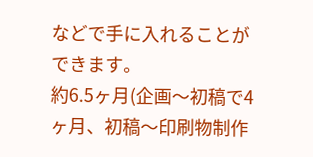などで手に入れることができます。
約6.5ヶ月(企画〜初稿で4ヶ月、初稿〜印刷物制作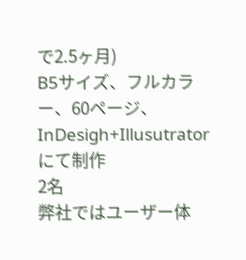で2.5ヶ月)
B5サイズ、フルカラー、60ページ、InDesigh+Illusutratorにて制作
2名
弊社ではユーザー体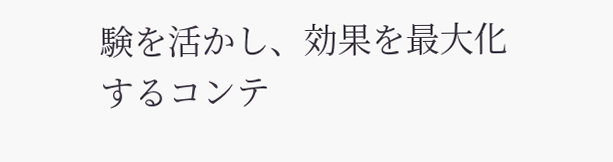験を活かし、効果を最大化するコンテ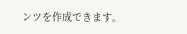ンツを作成できます。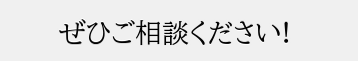ぜひご相談ください!